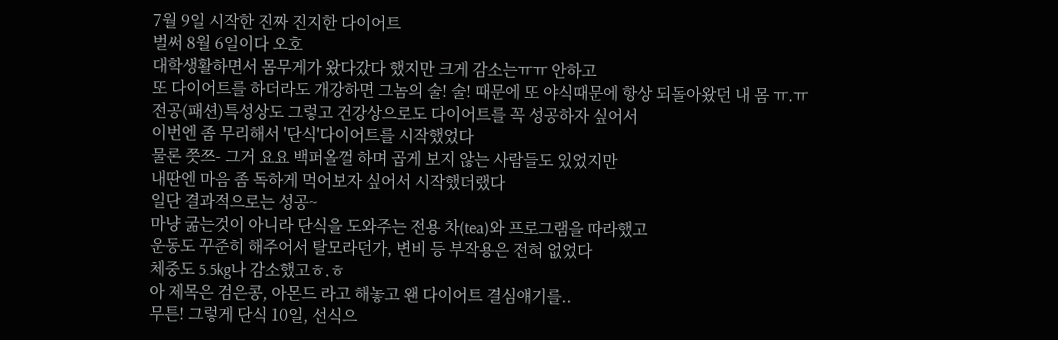7월 9일 시작한 진짜 진지한 다이어트
벌써 8월 6일이다 오호
대학생활하면서 몸무게가 왔다갔다 했지만 크게 감소는ㅠㅠ 안하고
또 다이어트를 하더라도 개강하면 그놈의 술! 술! 때문에 또 야식때문에 항상 되돌아왔던 내 몸 ㅠ.ㅠ
전공(패션)특성상도 그렇고 건강상으로도 다이어트를 꼭 성공하자 싶어서
이번엔 좀 무리해서 '단식'다이어트를 시작했었다
물론 쯧쯔- 그거 요요 백퍼올껄 하며 곱게 보지 않는 사람들도 있었지만
내딴엔 마음 좀 독하게 먹어보자 싶어서 시작했더랬다
일단 결과적으로는 성공~
마냥 굶는것이 아니라 단식을 도와주는 전용 차(tea)와 프로그램을 따라했고
운동도 꾸준히 해주어서 탈모라던가, 변비 등 부작용은 전혀 없었다
체중도 5.5kg나 감소했고ㅎ.ㅎ
아 제목은 검은콩, 아몬드 라고 해놓고 왠 다이어트 결심얘기를..
무튼! 그렇게 단식 10일, 선식으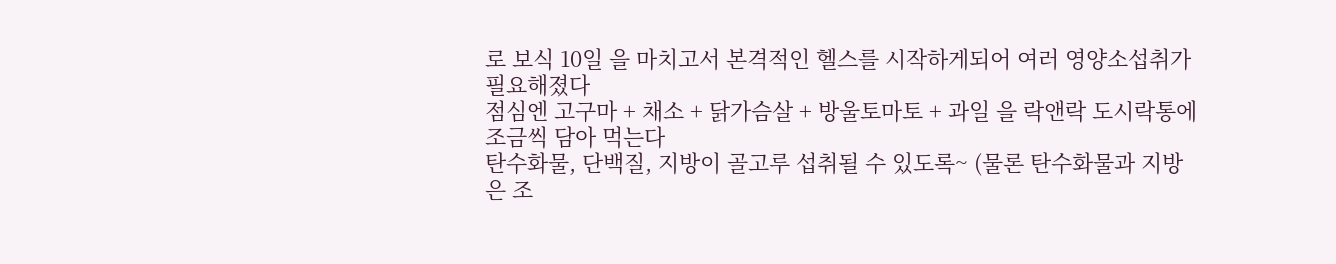로 보식 10일 을 마치고서 본격적인 헬스를 시작하게되어 여러 영양소섭취가 필요해졌다
점심엔 고구마 + 채소 + 닭가슴살 + 방울토마토 + 과일 을 락앤락 도시락통에 조금씩 담아 먹는다
탄수화물, 단백질, 지방이 골고루 섭취될 수 있도록~ (물론 탄수화물과 지방은 조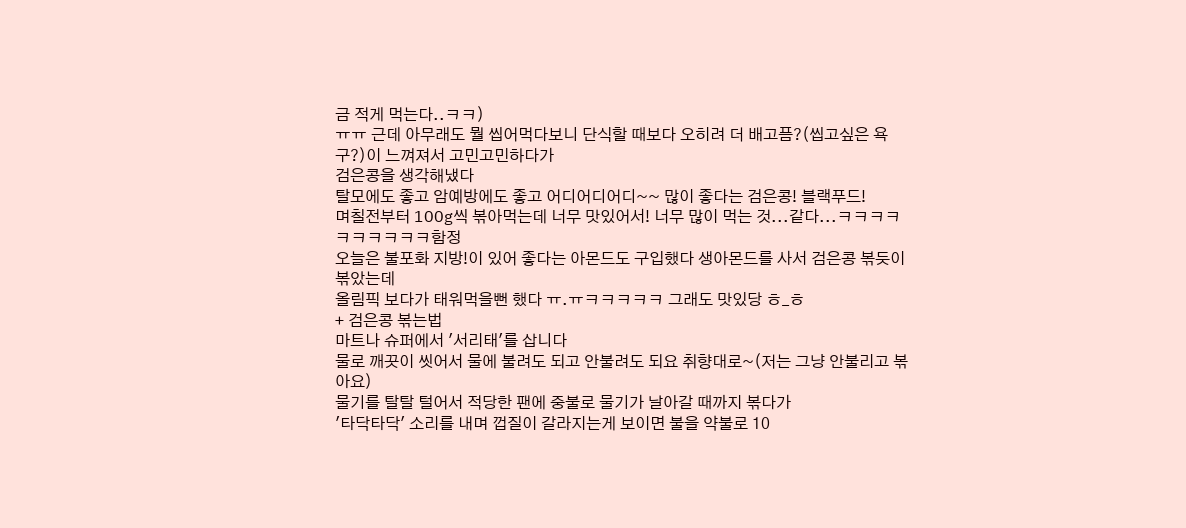금 적게 먹는다..ㅋㅋ)
ㅠㅠ 근데 아무래도 뭘 씹어먹다보니 단식할 때보다 오히려 더 배고픔?(씹고싶은 욕구?)이 느껴져서 고민고민하다가
검은콩을 생각해냈다
탈모에도 좋고 암예방에도 좋고 어디어디어디~~ 많이 좋다는 검은콩! 블랙푸드!
며칠전부터 100g씩 볶아먹는데 너무 맛있어서! 너무 많이 먹는 것...같다...ㅋㅋㅋㅋㅋㅋㅋㅋㅋㅋ함정
오늘은 불포화 지방!이 있어 좋다는 아몬드도 구입했다 생아몬드를 사서 검은콩 볶듯이 볶았는데
올림픽 보다가 태워먹을뻔 했다 ㅠ.ㅠㅋㅋㅋㅋㅋ 그래도 맛있당 ㅎ_ㅎ
+ 검은콩 볶는법
마트나 슈퍼에서 '서리태'를 삽니다
물로 깨끗이 씻어서 물에 불려도 되고 안불려도 되요 취향대로~(저는 그냥 안불리고 볶아요)
물기를 탈탈 털어서 적당한 팬에 중불로 물기가 날아갈 때까지 볶다가
'타닥타닥' 소리를 내며 껍질이 갈라지는게 보이면 불을 약불로 10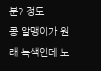분? 정도
콩 알맹이가 원래 녹색인데 노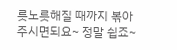릇노릇해질 때까지 볶아주시면되요~ 정말 쉽죠~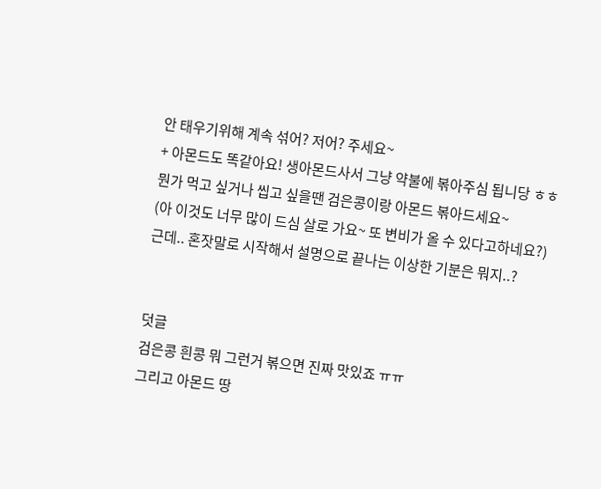안 태우기위해 계속 섞어? 저어? 주세요~
+ 아몬드도 똑같아요! 생아몬드사서 그냥 약불에 볶아주심 됩니당 ㅎㅎ
뭔가 먹고 싶거나 씹고 싶을땐 검은콩이랑 아몬드 볶아드세요~
(아 이것도 너무 많이 드심 살로 가요~ 또 변비가 올 수 있다고하네요?)
근데.. 혼잣말로 시작해서 설명으로 끝나는 이상한 기분은 뭐지..?


덧글
검은콩 흰콩 뭐 그런거 볶으면 진짜 맛있죠 ㅠㅠ
그리고 아몬드 땅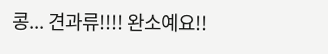콩... 견과류!!!! 완소예요!!